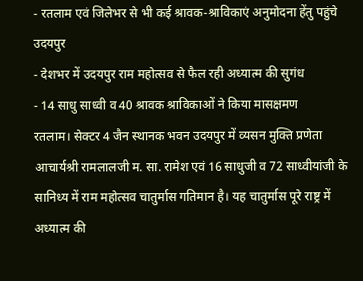- रतलाम एवं जिलेभर से भी कई श्रावक-श्राविकाएं अनुमोदना हेंतु पहुंचे उदयपुर
- देशभर में उदयपुर राम महोत्सव से फैल रही अध्यात्म की सुगंध
- 14 साधु साध्वी व 40 श्रावक श्राविकाओं ने किया मासक्षमण
रतलाम। सेक्टर 4 जैन स्थानक भवन उदयपुर में व्यसन मुक्ति प्रणेता आचार्यश्री रामलालजी म. सा. रामेश एवं 16 साधुजी व 72 साध्वीयांजी के सानिध्य में राम महोत्सव चातुर्मास गतिमान है। यह चातुर्मास पूरे राष्ट्र में अध्यात्म की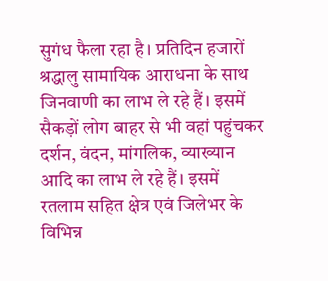सुगंध फैला रहा है। प्रतिदिन हजारों श्रद्धालु सामायिक आराधना के साथ जिनवाणी का लाभ ले रहे हैं। इसमें सैकड़ों लोग बाहर से भी वहां पहुंचकर दर्शन, वंदन, मांगलिक, व्याख्यान आदि का लाभ ले रहे हैं। इसमें रतलाम सहित क्षेत्र एवं जिलेभर के विभिन्न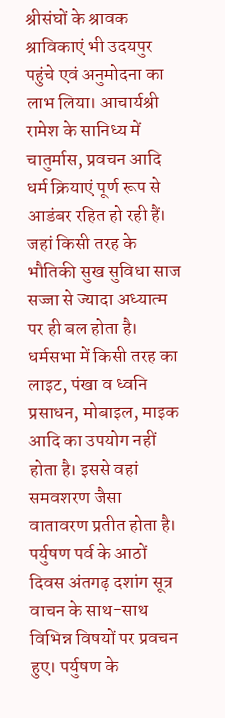श्रीसंघों के श्रावक श्राविकाएं भी उदयपुर पहुंचे एवं अनुमोदना का लाभ लिया। आचार्यश्री रामेश के सानिध्य में चातुर्मास, प्रवचन आदि धर्म क्रियाएं पूर्ण रूप से आडंबर रहित हो रही हैं। जहां किसी तरह के भौतिकी सुख सुविधा साज सज्जा से ज्यादा अध्यात्म पर ही बल होता है। धर्मसभा में किसी तरह का लाइट, पंखा व ध्वनि प्रसाधन, मोबाइल, माइक आदि का उपयोग नहीं होता है। इससे वहां समवशरण जैसा वातावरण प्रतीत होता है। पर्युषण पर्व के आठों दिवस अंतगढ़ दशांग सूत्र वाचन के साथ-साथ विभिन्न विषयों पर प्रवचन हुए। पर्युषण के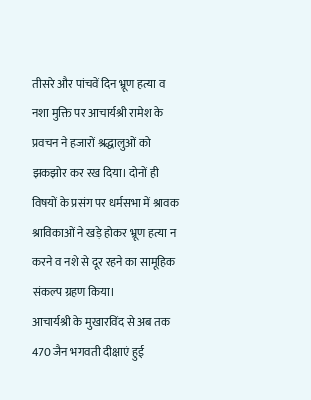तीसरे और पांचवें दिन भ्रूण हत्या व नशा मुक्ति पर आचार्यश्री रामेश के प्रवचन ने हजारों श्रद्धालुओं को झकझोर कर रख दिया। दोनों ही विषयों के प्रसंग पर धर्मसभा में श्रावक श्राविकाओं ने खड़े होकर भ्रूण हत्या न करने व नशे से दूर रहने का सामूहिक संकल्प ग्रहण किया।
आचार्यश्री के मुखारविंद से अब तक 470 जैन भगवती दीक्षाएं हुई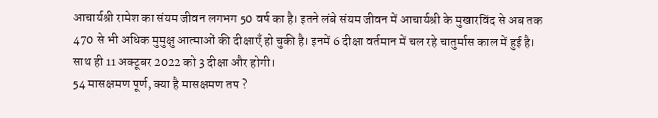आचार्यश्री रामेश का संयम जीवन लगभग 50 वर्ष का है। इतने लंबे संयम जीवन में आचार्यश्री के मुखारविंद से अब तक 470 से भी अधिक मुमुक्षु आत्माओं की दीक्षाएँ हो चुकी है। इनमें 6 दीक्षा वर्तमान में चल रहे चातुर्मास काल में हुई है। साथ ही 11 अक्टूबर 2022 को 3 दीक्षा और होगी।
54 मासक्षमण पूर्ण, क्या है मासक्षमण तप ?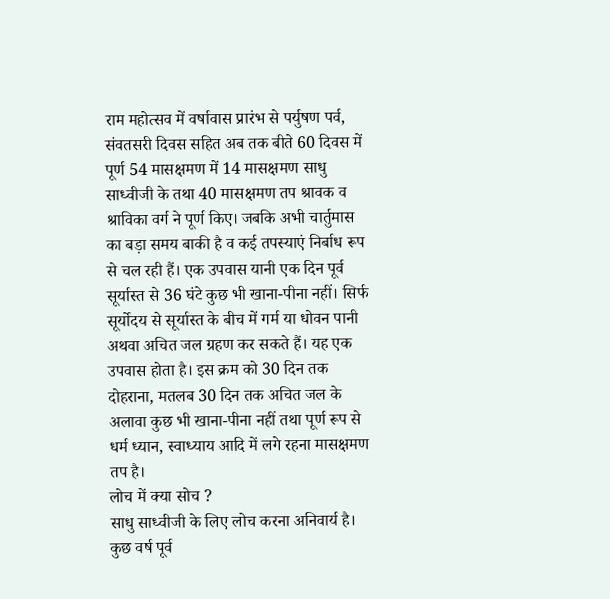राम महोत्सव में वर्षावास प्रारंभ से पर्युषण पर्व, संवतसरी दिवस सहित अब तक बीते 60 दिवस में पूर्ण 54 मासक्षमण में 14 मासक्षमण साधु साध्वीजी के तथा 40 मासक्षमण तप श्रावक व श्राविका वर्ग ने पूर्ण किए। जबकि अभी चार्तुमास का बड़ा समय बाकी है व कई तपस्याएं निर्बाध रूप से चल रही हैं। एक उपवास यानी एक दिन पूर्व सूर्यास्त से 36 घंटे कुछ भी खाना-पीना नहीं। सिर्फ सूर्योदय से सूर्यास्त के बीच में गर्म या धोवन पानी अथवा अचित जल ग्रहण कर सकते हैं। यह एक उपवास होता है। इस क्रम को 30 दिन तक दोहराना, मतलब 30 दिन तक अचित जल के अलावा कुछ भी खाना-पीना नहीं तथा पूर्ण रूप से धर्म ध्यान, स्वाध्याय आदि में लगे रहना मासक्षमण तप है।
लोच में क्या सोच ?
साधु साध्वीजी के लिए लोच करना अनिवार्य है। कुछ वर्ष पूर्व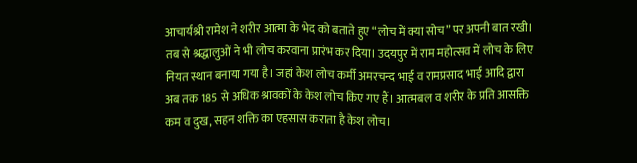आचार्यश्री रामेश ने शरीर आत्मा के भेद को बताते हुए “लोच में क्या सोच” पर अपनी बात रखी। तब से श्रद्धालुओं ने भी लोच करवाना प्रारंभ कर दिया। उदयपुर में राम महोत्सव में लोच के लिए नियत स्थान बनाया गया है। जहां केश लोच कर्मी अमरचन्द भाई व रामप्रसाद भाई आदि द्वारा अब तक 185 से अधिक श्रावकों के केश लोच किए गए हैं। आत्मबल व शरीर के प्रति आसक्ति कम व दुख, सहन शक्ति का एहसास कराता है केश लोच।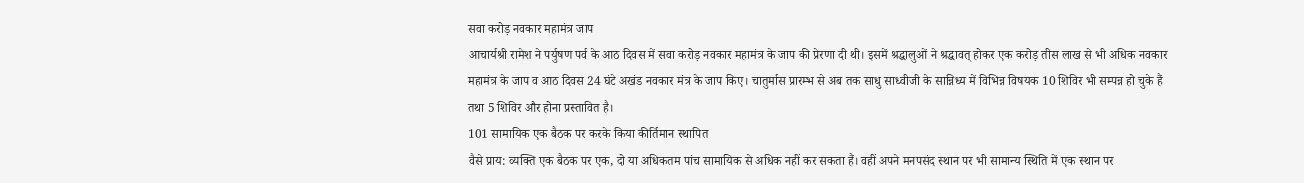सवा करोड़ नवकार महामंत्र जाप
आचार्यश्री रामेश ने पर्युषण पर्व के आठ दिवस में सवा करोड़ नवकार महामंत्र के जाप की प्रेरणा दी थी। इसमें श्रद्धालुओं ने श्रद्धावत् होकर एक करोड़ तीस लाख से भी अधिक नवकार महामंत्र के जाप व आठ दिवस 24 घंटे अखंड नवकार मंत्र के जाप किए। चातुर्मास प्रारम्भ से अब तक साधु साध्वीजी के सान्निध्य में विभिन्न विषयक 10 शिविर भी सम्पन्न हो चुके हैं तथा 5 शिविर और होना प्रस्तावित है।
101 सामायिक एक बैठक पर करके किया कीर्तिमान स्थापित
वैसे प्राय: व्यक्ति एक बैठक पर एक, दो या अधिकतम पांच सामायिक से अधिक नहीं कर सकता हैं। वहीं अपने मनपसंद स्थान पर भी सामान्य स्थिति में एक स्थान पर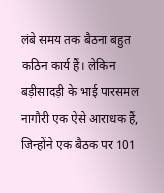लंबे समय तक बैठना बहुत कठिन कार्य हैं। लेकिन बड़ीसादड़ी के भाई पारसमल नागौरी एक ऐसे आराधक हैं, जिन्होंने एक बैठक पर 101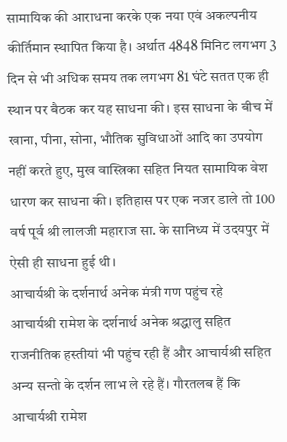सामायिक की आराधना करके एक नया एवं अकल्पनीय कीर्तिमान स्थापित किया है। अर्थात 4848 मिनिट लगभग 3 दिन से भी अधिक समय तक लगभग 81 घंटे सतत एक ही स्थान पर बैठक कर यह साधना की। इस साधना के बीच में खाना, पीना, सोना, भौतिक सुविधाओं आदि का उपयोग नहीं करते हुए, मुख वास्त्रिका सहित नियत सामायिक वेश धारण कर साधना की। इतिहास पर एक नजर डाले तो 100 वर्ष पूर्व श्री लालजी महाराज सा. के सानिध्य में उदयपुर में ऐसी ही साधना हुई थी।
आचार्यश्री के दर्शनार्थ अनेक मंत्री गण पहुंच रहे
आचार्यश्री रामेश के दर्शनार्थ अनेक श्रद्धालु सहित राजनीतिक हस्तीयां भी पहुंच रही हैं और आचार्यश्री सहित अन्य सन्तो के दर्शन लाभ ले रहे हैं। गौरतलब हैं कि आचार्यश्री रामेश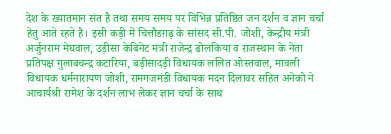देश के ख्यातमान संत है तथा समय समय पर विभिन्न प्रतिष्ठित जन दर्शन व ज्ञान चर्चा हेतु आते रहते है। इसी कड़ी में चित्तौडग़ढ़ के सांसद सी.पी. जोशी, केन्द्रीय मंत्री अर्जुनराम मेघवाल, उड़ीसा केबिनेट मंत्री राजेन्द्र ढोलकिया व राजस्थान के नेता प्रतिपक्ष गुलाबचन्द्र कटारिया, बड़ीसादड़ी विधायक ललित ओस्तवाल, मावली विधायक धर्मनारायण जोशी, रामगजमंडी विधायक मदन दिलावर सहित अनेको ने आचार्यश्री रामेश के दर्शन लाभ लेकर ज्ञान चर्चा के साथ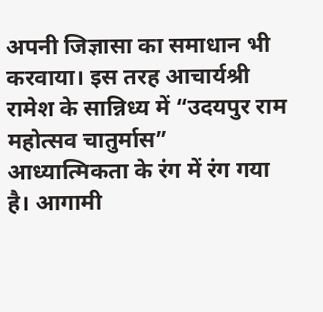अपनी जिज्ञासा का समाधान भी करवाया। इस तरह आचार्यश्री रामेश के सान्निध्य में “उदयपुर राम महोत्सव चातुर्मास” आध्यात्मिकता के रंग में रंग गया है। आगामी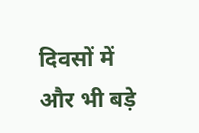दिवसों में और भी बड़े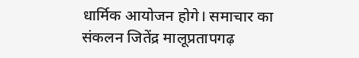धार्मिक आयोजन होगे। समाचार का संकलन जितेंद्र मालूप्रतापगढ़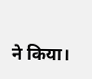ने किया।